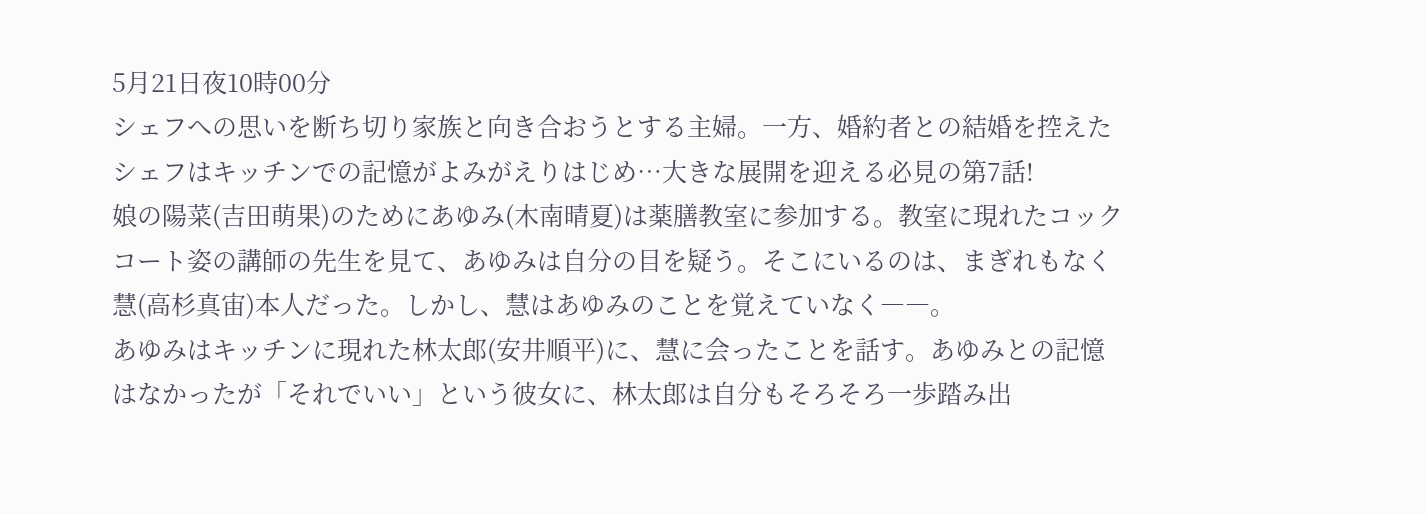5月21日夜10時00分
シェフへの思いを断ち切り家族と向き合おうとする主婦。一方、婚約者との結婚を控えたシェフはキッチンでの記憶がよみがえりはじめ…大きな展開を迎える必見の第7話!
娘の陽菜(吉田萌果)のためにあゆみ(木南晴夏)は薬膳教室に参加する。教室に現れたコックコート姿の講師の先生を見て、あゆみは自分の目を疑う。そこにいるのは、まぎれもなく慧(高杉真宙)本人だった。しかし、慧はあゆみのことを覚えていなく――。
あゆみはキッチンに現れた林太郎(安井順平)に、慧に会ったことを話す。あゆみとの記憶はなかったが「それでいい」という彼女に、林太郎は自分もそろそろ一歩踏み出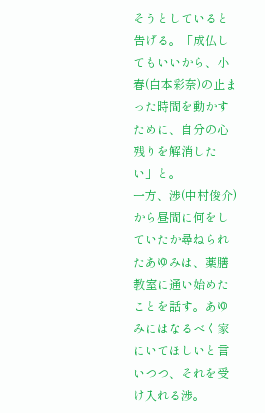そうとしていると告げる。「成仏してもいいから、小春(白本彩奈)の止まった時間を動かすために、自分の心残りを解消したい」と。
一方、渉(中村俊介)から昼間に何をしていたか尋ねられたあゆみは、薬膳教室に通い始めたことを話す。あゆみにはなるべく家にいてほしいと言いつつ、それを受け入れる渉。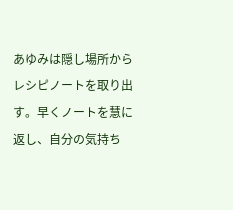あゆみは隠し場所からレシピノートを取り出す。早くノートを慧に返し、自分の気持ち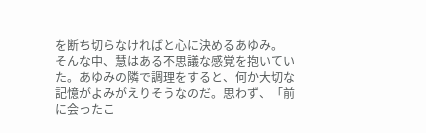を断ち切らなければと心に決めるあゆみ。
そんな中、慧はある不思議な感覚を抱いていた。あゆみの隣で調理をすると、何か大切な記憶がよみがえりそうなのだ。思わず、「前に会ったこ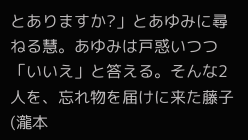とありますか?」とあゆみに尋ねる慧。あゆみは戸惑いつつ「いいえ」と答える。そんな2人を、忘れ物を届けに来た藤子(瀧本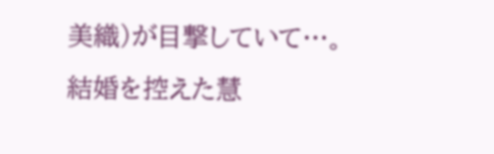美織)が目撃していて…。
結婚を控えた慧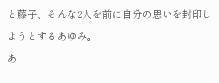と藤子、そんな2人を前に自分の思いを封印しようとするあゆみ。
あ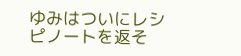ゆみはついにレシピノートを返そ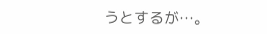うとするが…。